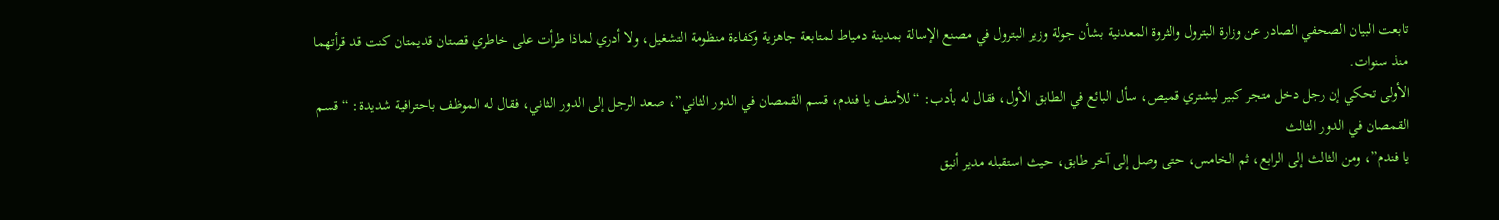تابعت البيان الصحفي الصادر عن وزارة البترول والثروة المعدنية بشأن جولة وزير البترول في مصنع الإسالة بمدينة دمياط لمتابعة جاهزية وكفاءة منظومة التشغيل، ولا أدري لماذا طرأت على خاطري قصتان قديمتان كنت قد قرأتهما منذ سنوات.
الأولى تحكي إن رجل دخل متجر كبير ليشتري قميص، سأل البائع في الطابق الأول، فقال له بأدب: “للأسف يا فندم، قسم القمصان في الدور الثاني”، صعد الرجل إلى الدور الثاني، فقال له الموظف باحترافية شديدة: “قسم القمصان في الدور الثالث
يا فندم”، ومن الثالث إلى الرابع، ثم الخامس، حتى وصل إلى آخر طابق، حيث استقبله مدير أنيق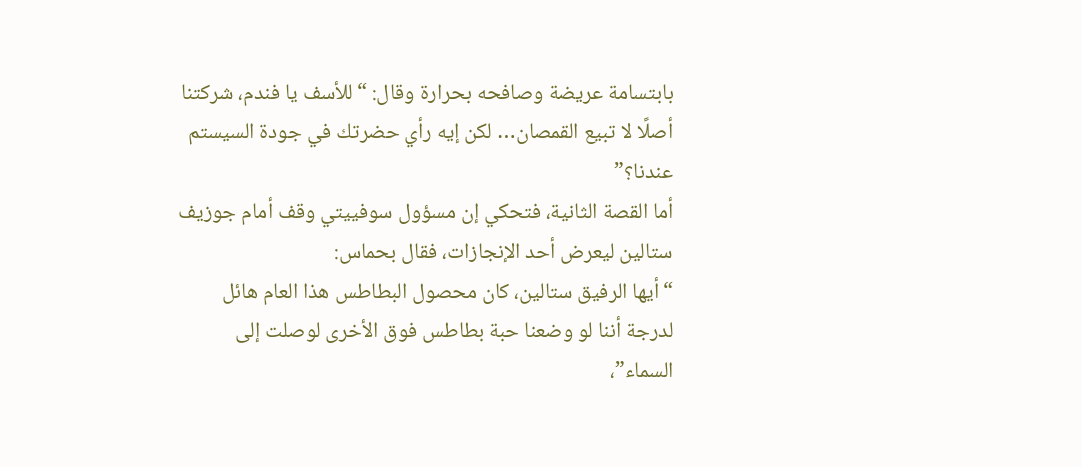بابتسامة عريضة وصافحه بحرارة وقال: “للأسف يا فندم، شركتنا أصلًا لا تبيع القمصان… لكن إيه رأي حضرتك في جودة السيستم عندنا؟”
أما القصة الثانية، فتحكي إن مسؤول سوفييتي وقف أمام جوزيف ستالين ليعرض أحد الإنجازات، فقال بحماس:
“أيها الرفيق ستالين، كان محصول البطاطس هذا العام هائل لدرجة أننا لو وضعنا حبة بطاطس فوق الأخرى لوصلت إلى السماء”،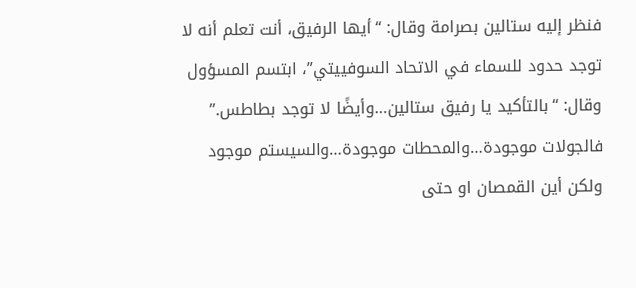فنظر إليه ستالين بصرامة وقال: “أيها الرفيق، أنت تعلم أنه لا توجد حدود للسماء في الاتحاد السوفييتي”، ابتسم المسؤول وقال: “بالتأكيد يا رفيق ستالين…وأيضًا لا توجد بطاطس.”
فالجولات موجودة…والمحطات موجودة…والسيستم موجود
ولكن أين القمصان او حتى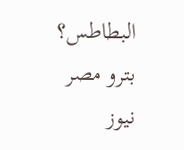البطاطس؟
بترو مصر نيوز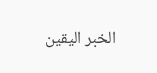الخبر اليقين